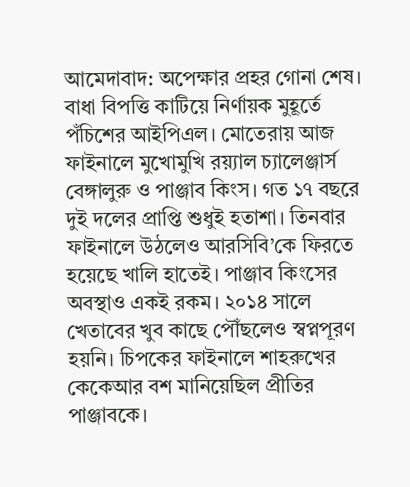আমেদাবাদ: অপেক্ষার প্রহর গোনা শেষ। বাধা বিপত্তি কাটিয়ে নির্ণায়ক মুহূর্তে পঁচিশের আইপিএল। মোতেরায় আজ ফাইনালে মুখোমুখি রয়্যাল চ্যালেঞ্জার্স বেঙ্গালুরু ও পাঞ্জাব কিংস। গত ১৭ বছরে দুই দলের প্রাপ্তি শুধুই হতাশা। তিনবার ফাইনালে উঠলেও আরসিবি’কে ফিরতে হয়েছে খালি হাতেই। পাঞ্জাব কিংসের অবস্থাও একই রকম। ২০১৪ সালে খেতাবের খুব কাছে পৌঁছলেও স্বপ্নপূরণ হয়নি। চিপকের ফাইনালে শাহরুখের কেকেআর বশ মানিয়েছিল প্রীতির পাঞ্জাবকে।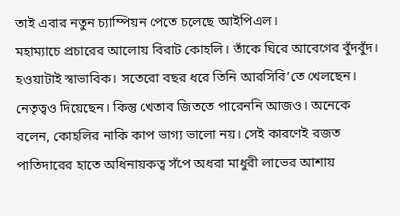তাই এবার নতুন চ্যাম্পিয়ন পেতে চলেছে আইপিএল।
মহাম্যাচে প্রচারের আলোয় বিরাট কোহলি। তাঁকে ঘিরে আবেগের বুঁদবুঁদ। হওয়াটাই স্বাভাবিক। সতেরো বছর ধরে তিনি আরসিবি’তে খেলছেন। নেতৃত্বও দিয়েছেন। কিন্তু খেতাব জিততে পারেননি আজও। অনেকে বলেন, কোহলির নাকি কাপ ভাগ্য ভালো নয়। সেই কারণেই রজত পাতিদারের হাতে অধিনায়কত্ব সঁপে অধরা মাধুরী লাভের আশায়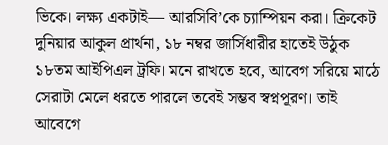ভিকে। লক্ষ্য একটাই— আরসিবি’কে চ্যাম্পিয়ন করা। ক্রিকেট দুনিয়ার আকুল প্রার্থনা, ১৮ নম্বর জার্সিধারীর হাতেই উঠুক ১৮তম আইপিএল ট্রফি। মনে রাখতে হবে, আবেগ সরিয়ে মাঠে সেরাটা মেলে ধরতে পারলে তবেই সম্ভব স্বপ্নপূরণ। তাই আবেগে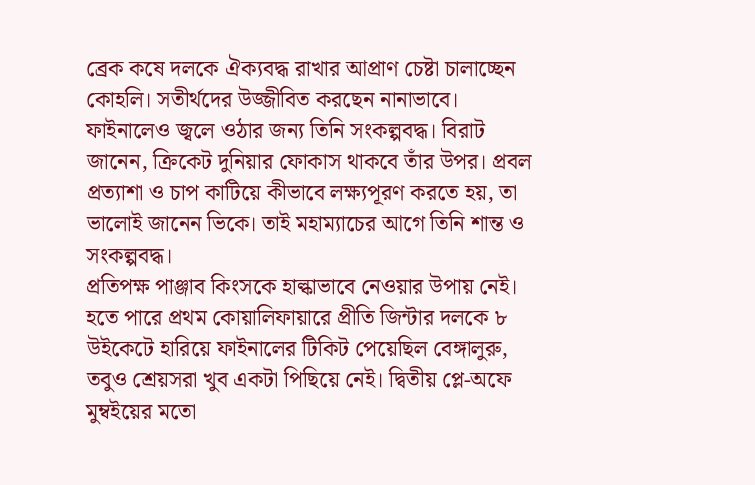ব্রেক কষে দলকে ঐক্যবদ্ধ রাখার আপ্রাণ চেষ্টা চালাচ্ছেন কোহলি। সতীর্থদের উজ্জীবিত করছেন নানাভাবে। ফাইনালেও জ্বলে ওঠার জন্য তিনি সংকল্পবদ্ধ। বিরাট জানেন, ক্রিকেট দুনিয়ার ফোকাস থাকবে তাঁর উপর। প্রবল প্রত্যাশা ও চাপ কাটিয়ে কীভাবে লক্ষ্যপূরণ করতে হয়, তা ভালোই জানেন ভিকে। তাই মহাম্যাচের আগে তিনি শান্ত ও সংকল্পবদ্ধ।
প্রতিপক্ষ পাঞ্জাব কিংসকে হাল্কাভাবে নেওয়ার উপায় নেই। হতে পারে প্রথম কোয়ালিফায়ারে প্রীতি জিন্টার দলকে ৮ উইকেটে হারিয়ে ফাইনালের টিকিট পেয়েছিল বেঙ্গালুরু, তবুও শ্রেয়সরা খুব একটা পিছিয়ে নেই। দ্বিতীয় প্লে-অফে মুম্বইয়ের মতো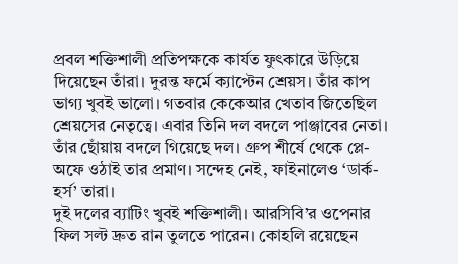প্রবল শক্তিশালী প্রতিপক্ষকে কার্যত ফুৎকারে উড়িয়ে দিয়েছেন তাঁরা। দুরন্ত ফর্মে ক্যাপ্টেন শ্রেয়স। তাঁর কাপ ভাগ্য খুবই ভালো। গতবার কেকেআর খেতাব জিতেছিল শ্রেয়সের নেতৃত্বে। এবার তিনি দল বদলে পাঞ্জাবের নেতা। তাঁর ছোঁয়ায় বদলে গিয়েছে দল। গ্রুপ শীর্ষে থেকে প্লে-অফে ওঠাই তার প্রমাণ। সন্দেহ নেই, ফাইনালেও ‘ডার্ক-হর্স’ তারা।
দুই দলের ব্যাটিং খুবই শক্তিশালী। আরসিবি’র ওপেনার ফিল সল্ট দ্রুত রান তুলতে পারেন। কোহলি রয়েছেন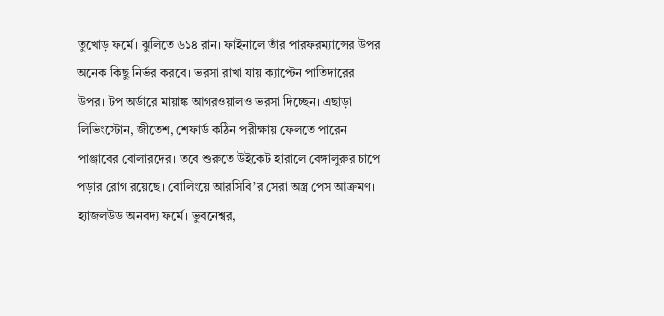তুখোড় ফর্মে। ঝুলিতে ৬১৪ রান। ফাইনালে তাঁর পারফরম্যান্সের উপর অনেক কিছু নির্ভর করবে। ভরসা রাখা যায় ক্যাপ্টেন পাতিদারের উপর। টপ অর্ডারে মায়াঙ্ক আগরওয়ালও ভরসা দিচ্ছেন। এছাড়া লিভিংস্টোন, জীতেশ, শেফার্ড কঠিন পরীক্ষায় ফেলতে পারেন পাঞ্জাবের বোলারদের। তবে শুরুতে উইকেট হারালে বেঙ্গালুরুর চাপে পড়ার রোগ রয়েছে। বোলিংয়ে আরসিবি’র সেরা অস্ত্র পেস আক্রমণ। হ্যাজলউড অনবদ্য ফর্মে। ভুবনেশ্বর,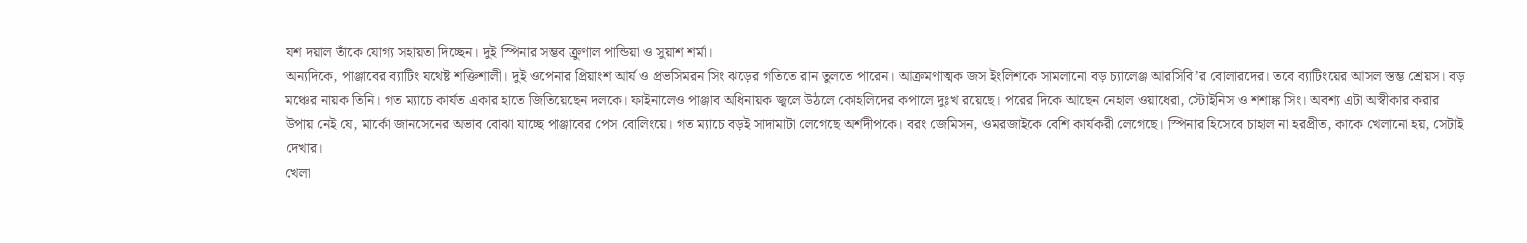যশ দয়াল তাঁকে যোগ্য সহায়তা দিচ্ছেন। দুই স্পিনার সম্ভব ক্রুণাল পান্ডিয়া ও সুয়াশ শর্মা।
অন্যদিকে, পাঞ্জাবের ব্যাটিং যথেষ্ট শক্তিশালী। দুই ওপেনার প্রিয়াংশ আর্য ও প্রভসিমরন সিং ঝড়ের গতিতে রান তুলতে পারেন। আক্রমণাত্মক জস ইংলিশকে সামলানো বড় চ্যালেঞ্জ আরসিবি’র বোলারদের। তবে ব্যাটিংয়ের আসল স্তম্ভ শ্রেয়স। বড় মঞ্চের নায়ক তিনি। গত ম্যাচে কার্যত একার হাতে জিতিয়েছেন দলকে। ফাইনালেও পাঞ্জাব অধিনায়ক জ্বলে উঠলে কোহলিদের কপালে দুঃখ রয়েছে। পরের দিকে আছেন নেহাল ওয়াধেরা, স্টোইনিস ও শশাঙ্ক সিং। অবশ্য এটা অস্বীকার করার উপায় নেই যে, মার্কো জানসেনের অভাব বোঝা যাচ্ছে পাঞ্জাবের পেস বোলিংয়ে। গত ম্যাচে বড়ই সাদামাটা লেগেছে অর্শদীপকে। বরং জেমিসন, ওমরজাইকে বেশি কার্যকরী লেগেছে। স্পিনার হিসেবে চাহাল না হরপ্রীত, কাকে খেলানো হয়, সেটাই দেখার।
খেলা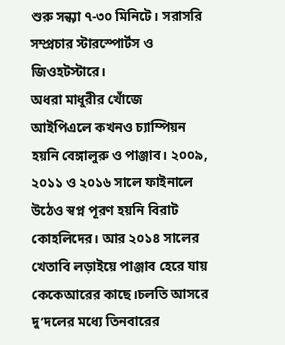শুরু সন্ধ্যা ৭-৩০ মিনিটে। সরাসরি সম্প্রচার স্টারস্পোর্টস ও জিওহটস্টারে।
অধরা মাধুরীর খোঁজে
আইপিএলে কখনও চ্যাম্পিয়ন হয়নি বেঙ্গালুরু ও পাঞ্জাব। ২০০৯, ২০১১ ও ২০১৬ সালে ফাইনালে উঠেও স্বপ্ন পূরণ হয়নি বিরাট কোহলিদের। আর ২০১৪ সালের খেতাবি লড়াইয়ে পাঞ্জাব হেরে যায় কেকেআরের কাছে।চলতি আসরে দু’দলের মধ্যে তিনবারের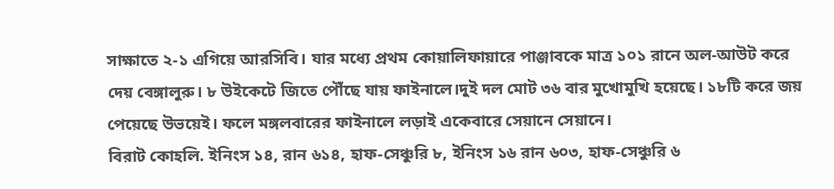সাক্ষাতে ২-১ এগিয়ে আরসিবি। যার মধ্যে প্রথম কোয়ালিফায়ারে পাঞ্জাবকে মাত্র ১০১ রানে অল-আউট করে দেয় বেঙ্গালুরু। ৮ উইকেটে জিতে পৌঁছে যায় ফাইনালে।দুই দল মোট ৩৬ বার মুখোমুখি হয়েছে। ১৮টি করে জয় পেয়েছে উভয়েই। ফলে মঙ্গলবারের ফাইনালে লড়াই একেবারে সেয়ানে সেয়ানে।
বিরাট কোহলি. ইনিংস ১৪, রান ৬১৪, হাফ-সেঞ্চুরি ৮, ইনিংস ১৬ রান ৬০৩, হাফ-সেঞ্চুরি ৬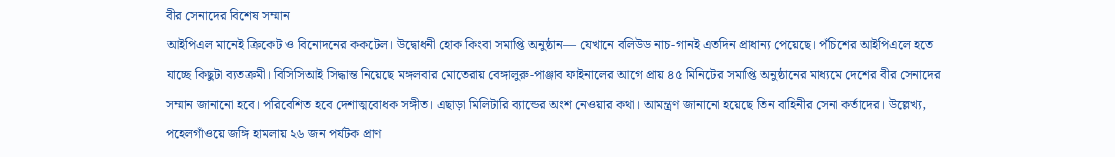বীর সেনাদের বিশেষ সম্মান
আইপিএল মানেই ক্রিকেট ও বিনোদনের ককটেল। উদ্বোধনী হোক কিংবা সমাপ্তি অনুষ্ঠান— যেখানে বলিউড নাচ-গানই এতদিন প্রাধান্য পেয়েছে। পঁচিশের আইপিএলে হতে যাচ্ছে কিছুটা ব্যতক্রমী। বিসিসিআই সিদ্ধান্ত নিয়েছে মঙ্গলবার মোতেরায় বেঙ্গালুরু-পাঞ্জাব ফাইনালের আগে প্রায় ৪৫ মিনিটের সমাপ্তি অনুষ্ঠানের মাধ্যমে দেশের বীর সেনাদের সম্মান জানানো হবে। পরিবেশিত হবে দেশাত্মবোধক সঙ্গীত। এছাড়া মিলিটারি ব্যান্ডের অংশ নেওয়ার কথা। আমন্ত্রণ জানানো হয়েছে তিন বাহিনীর সেনা কর্তাদের। উল্লেখ্য, পহেলগাঁওয়ে জঙ্গি হামলায় ২৬ জন পর্যটক প্রাণ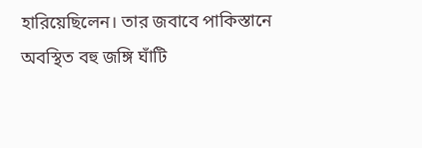হারিয়েছিলেন। তার জবাবে পাকিস্তানে অবস্থিত বহু জঙ্গি ঘাঁটি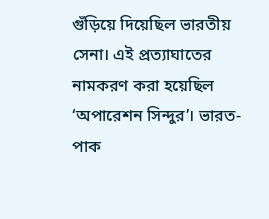গুঁড়িয়ে দিয়েছিল ভারতীয় সেনা। এই প্রত্যাঘাতের নামকরণ করা হয়েছিল ‘অপারেশন সিন্দুর’। ভারত-পাক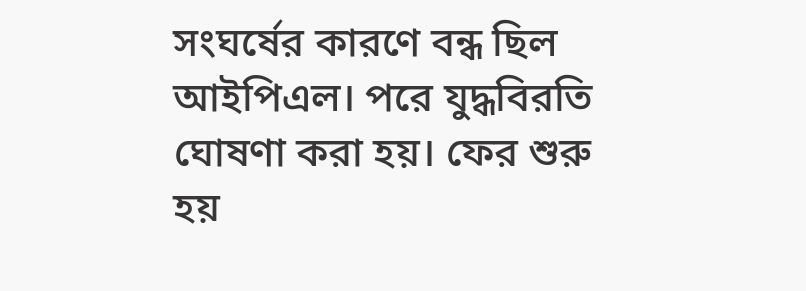সংঘর্ষের কারণে বন্ধ ছিল আইপিএল। পরে যুদ্ধবিরতি ঘোষণা করা হয়। ফের শুরু হয়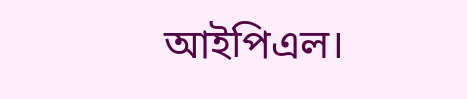আইপিএল।